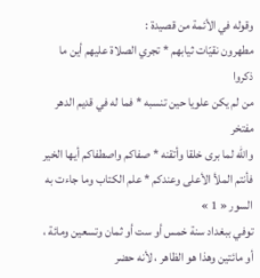وقوله في الأئمة من قصيدة :
مطهرون نقيّات ثيابهم * تجري الصلاة عليهم أين ما ذكروا
من لم يكن علويا حين تنسبه * فما له في قديم الدهر مفتخر
واللّه لما برى خلقا وأتقنه * صفاكم واصطفاكم أيها الخير
فأنتم الملأ الأعلى وعندكم * علم الكتاب وما جاءت به السور « 1 »
توفي ببغداد سنة خمس أو ست أو ثمان وتسعين ومائة ، أو مائتين وهذا هو الظاهر ، لأنه حضر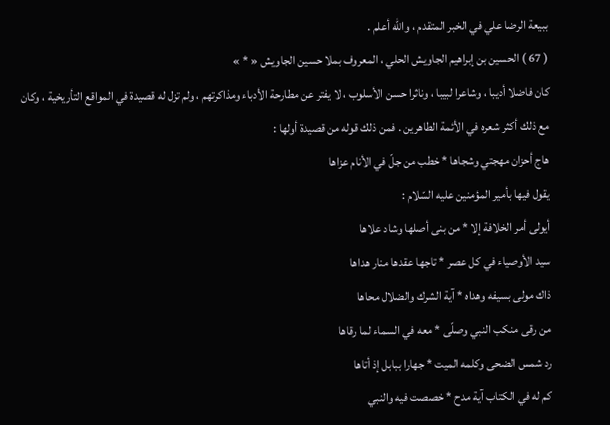ببيعة الرضا علي في الخبر المتقدم ، واللّه أعلم .
( 67 ) الحسين بن إبراهيم الجاويش الحلي ، المعروف بملا حسين الجاويش « * »
كان فاضلا أديبا ، وشاعرا لبيبا ، وناثرا حسن الأسلوب ، لا يفتر عن مطارحة الأدباء ومذاكرتهم ، ولم تزل له قصيدة في المواقع التأريخية ، وكان مع ذلك أكثر شعره في الأئمة الطاهرين . فمن ذلك قوله من قصيدة أولها :
هاج أحزان مهجتي وشجاها * خطب من جلّ في الأنام عزاها
يقول فيها بأمير المؤمنين عليه السّلام :
أيولى أمر الخلافة إلا * من بنى أصلها وشاد علاها
سيد الأوصياء في كل عصر * تاجها عقدها منار هداها
ذاك مولى بسيفه وهداه * آية الشرك والضلال محاها
من رقى منكب النبي وصلّى * معه في السماء لما رقاها
رد شمس الضحى وكلمه الميت * جهارا ببابل إذ أتاها
كم له في الكتاب آية مدح * خصصت فيه والنبي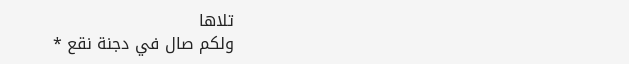تلاها
ولكم صال في دجنة نقع *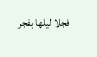فجلا ليلها بفجر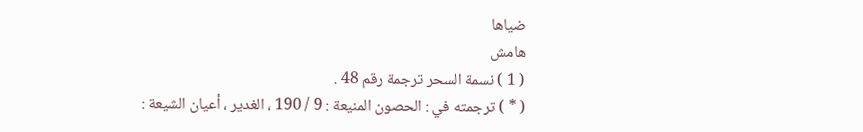ضياها
هامش
( 1 ) نسمة السحر ترجمة رقم 48 .
( * ) ترجمته في : الحصون المنيعة : 9 / 190 ، الغدير ، أعيان الشيعة :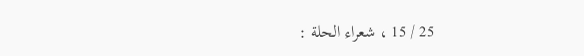25 / 15 ، شعراء الحلة :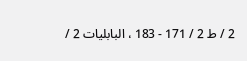2 / ط 2 / 171 - 183 ، البابليات 2 /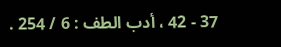37 - 42 ، أدب الطف : 6 / 254 .